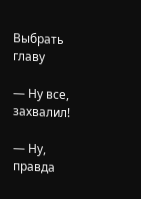Выбрать главу

— Ну все, захвалил!

— Ну, правда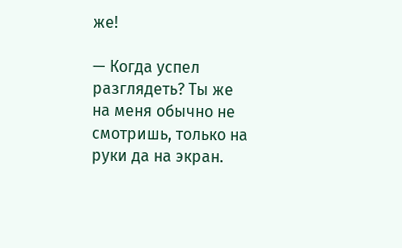же!

— Когда успел разглядеть? Ты же на меня обычно не смотришь, только на руки да на экран.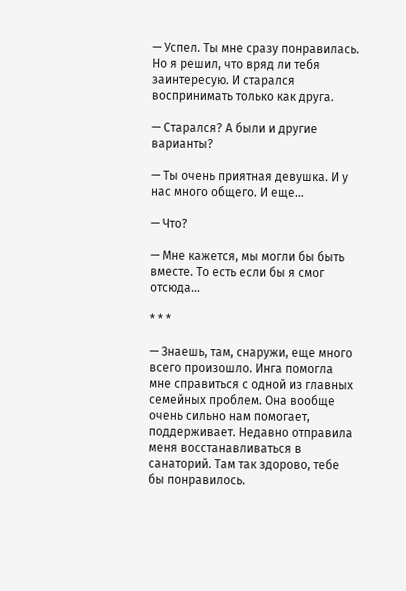— Успел. Ты мне сразу понравилась. Но я решил, что вряд ли тебя заинтересую. И старался воспринимать только как друга.

— Старался? А были и другие варианты?

— Ты очень приятная девушка. И у нас много общего. И еще…

— Что?

— Мне кажется, мы могли бы быть вместе. То есть если бы я смог отсюда…

* * *

— Знаешь, там, снаружи, еще много всего произошло. Инга помогла мне справиться с одной из главных семейных проблем. Она вообще очень сильно нам помогает, поддерживает. Недавно отправила меня восстанавливаться в санаторий. Там так здорово, тебе бы понравилось.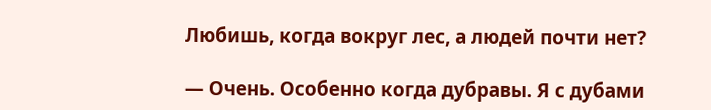Любишь, когда вокруг лес, а людей почти нет?

— Очень. Особенно когда дубравы. Я с дубами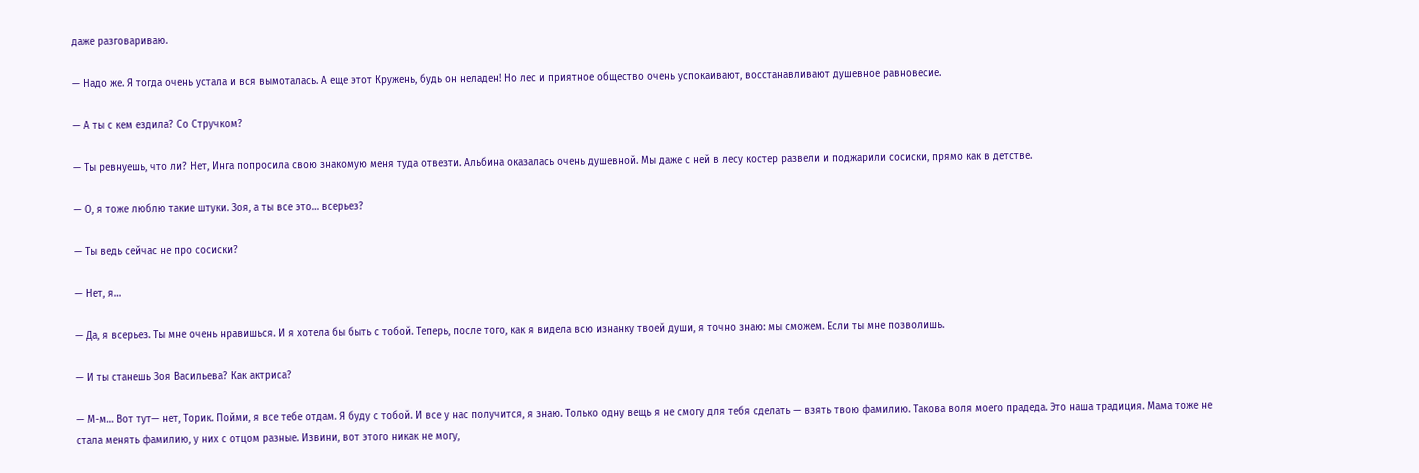даже разговариваю.

— Надо же. Я тогда очень устала и вся вымоталась. А еще этот Кружень, будь он неладен! Но лес и приятное общество очень успокаивают, восстанавливают душевное равновесие.

— А ты с кем ездила? Со Стручком?

— Ты ревнуешь, что ли? Нет, Инга попросила свою знакомую меня туда отвезти. Альбина оказалась очень душевной. Мы даже с ней в лесу костер развели и поджарили сосиски, прямо как в детстве.

— О, я тоже люблю такие штуки. Зоя, а ты все это… всерьез?

— Ты ведь сейчас не про сосиски?

— Нет, я…

— Да, я всерьез. Ты мне очень нравишься. И я хотела бы быть с тобой. Теперь, после того, как я видела всю изнанку твоей души, я точно знаю: мы сможем. Если ты мне позволишь.

— И ты станешь Зоя Васильева? Как актриса?

— М-м… Вот тут— нет, Торик. Пойми, я все тебе отдам. Я буду с тобой. И все у нас получится, я знаю. Только одну вещь я не смогу для тебя сделать — взять твою фамилию. Такова воля моего прадеда. Это наша традиция. Мама тоже не стала менять фамилию, у них с отцом разные. Извини, вот этого никак не могу,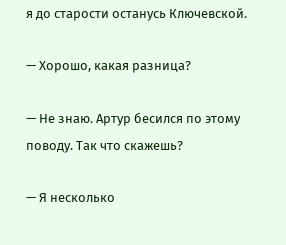я до старости останусь Ключевской.

— Хорошо, какая разница?

— Не знаю. Артур бесился по этому поводу. Так что скажешь?

— Я несколько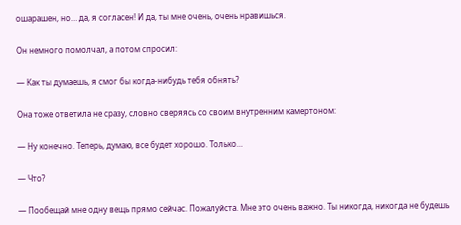ошарашен, но… да, я согласен! И да, ты мне очень, очень нравишься.

Он немного помолчал, а потом спросил:

— Как ты думаешь, я смог бы когда-нибудь тебя обнять?

Она тоже ответила не сразу, словно сверяясь со своим внутренним камертоном:

— Ну конечно. Теперь, думаю, все будет хорошо. Только…

— Что?

— Пообещай мне одну вещь прямо сейчас. Пожалуйста. Мне это очень важно. Ты никогда, никогда не будешь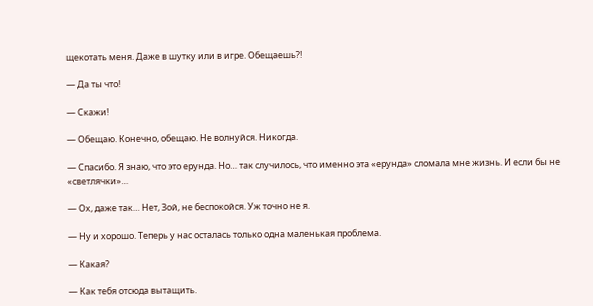щекотать меня. Даже в шутку или в игре. Обещаешь?!

— Да ты что!

— Скажи!

— Обещаю. Конечно, обещаю. Не волнуйся. Никогда.

— Спасибо. Я знаю, что это ерунда. Но… так случилось, что именно эта «ерунда» сломала мне жизнь. И если бы не «светлячки»…

— Ох, даже так… Нет, Зой, не беспокойся. Уж точно не я.

— Ну и хорошо. Теперь у нас осталась только одна маленькая проблема.

— Какая?

— Как тебя отсюда вытащить.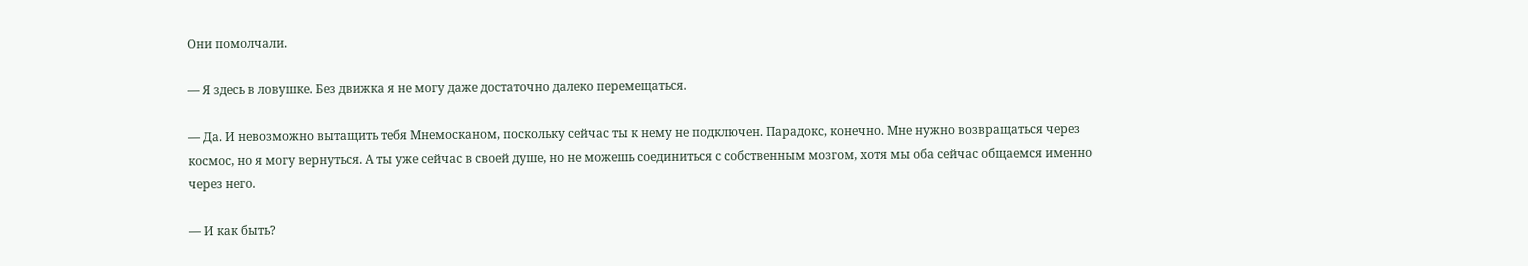Они помолчали.

— Я здесь в ловушке. Без движка я не могу даже достаточно далеко перемещаться.

— Да. И невозможно вытащить тебя Мнемосканом, поскольку сейчас ты к нему не подключен. Парадокс, конечно. Мне нужно возвращаться через космос, но я могу вернуться. А ты уже сейчас в своей душе, но не можешь соединиться с собственным мозгом, хотя мы оба сейчас общаемся именно через него.

— И как быть?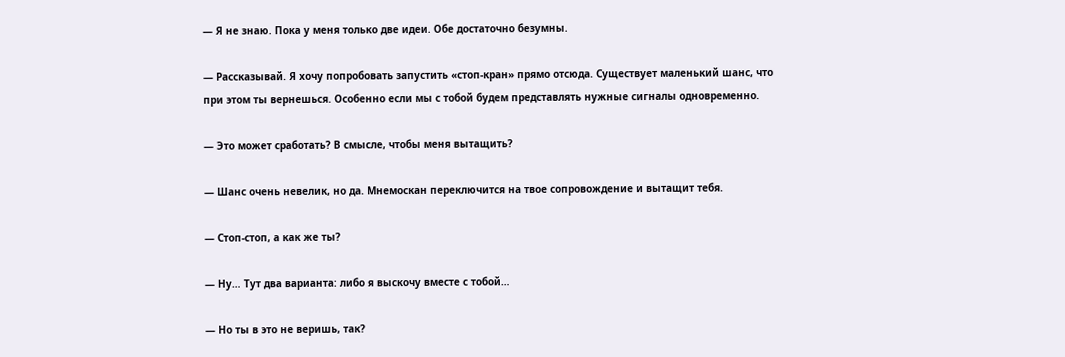— Я не знаю. Пока у меня только две идеи. Обе достаточно безумны.

— Рассказывай. Я хочу попробовать запустить «стоп-кран» прямо отсюда. Существует маленький шанс, что при этом ты вернешься. Особенно если мы с тобой будем представлять нужные сигналы одновременно.

— Это может сработать? В смысле, чтобы меня вытащить?

— Шанс очень невелик, но да. Мнемоскан переключится на твое сопровождение и вытащит тебя.

— Стоп-стоп, а как же ты?

— Ну… Тут два варианта: либо я выскочу вместе с тобой…

— Но ты в это не веришь, так?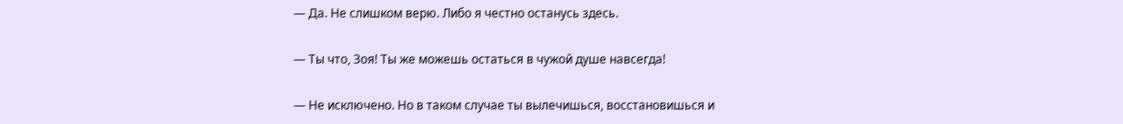— Да. Не слишком верю. Либо я честно останусь здесь.

— Ты что, Зоя! Ты же можешь остаться в чужой душе навсегда!

— Не исключено. Но в таком случае ты вылечишься, восстановишься и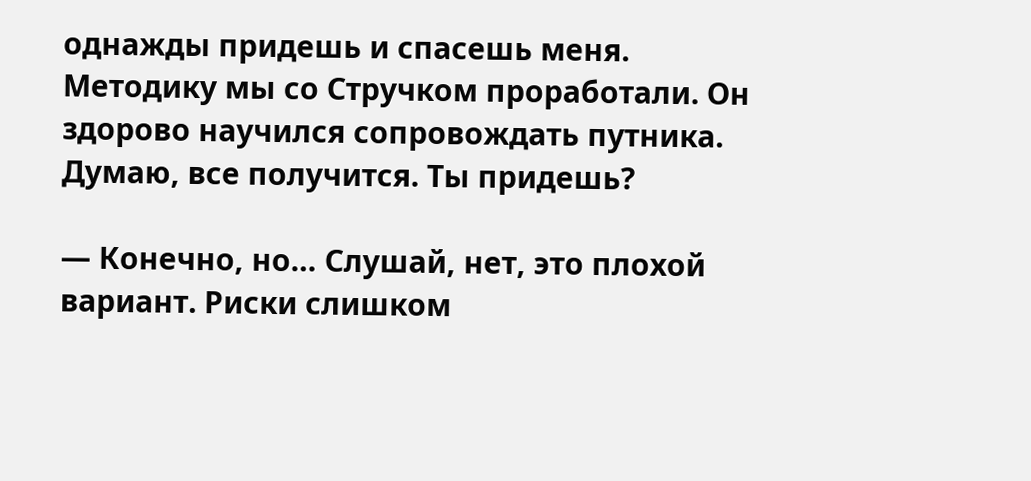однажды придешь и спасешь меня. Методику мы со Стручком проработали. Он здорово научился сопровождать путника. Думаю, все получится. Ты придешь?

— Конечно, но… Слушай, нет, это плохой вариант. Риски слишком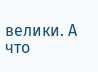велики. А что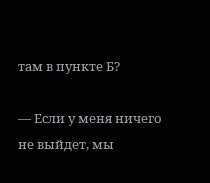там в пункте Б?

— Если у меня ничего не выйдет, мы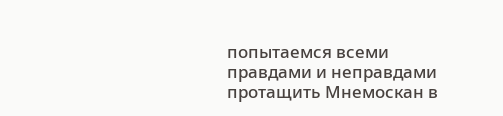попытаемся всеми правдами и неправдами протащить Мнемоскан в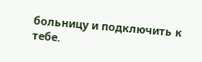больницу и подключить к тебе.